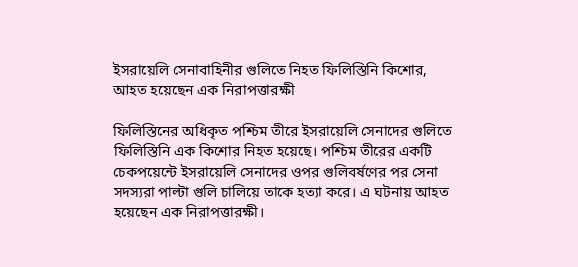ইসরায়েলি সেনাবাহিনীর গুলিতে নিহত ফিলিস্তিনি কিশোর, আহত হয়েছেন এক নিরাপত্তারক্ষী

ফিলিস্তিনের অধিকৃত পশ্চিম তীরে ইসরায়েলি সেনাদের গুলিতে ফিলিস্তিনি এক কিশোর নিহত হয়েছে। পশ্চিম তীরের একটি চেকপয়েন্টে ইসরায়েলি সেনাদের ওপর গুলিবর্ষণের পর সেনা সদস্যরা পাল্টা গুলি চালিয়ে তাকে হত্যা করে। এ ঘটনায় আহত হয়েছেন এক নিরাপত্তারক্ষী।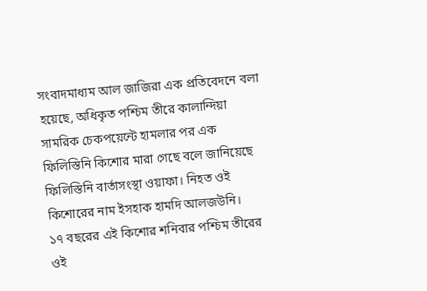সংবাদমাধ্যম আল জাজিরা এক প্রতিবেদনে বলা হয়েছে, অধিকৃত পশ্চিম তীরে কালান্দিয়া সামরিক চেকপয়েন্টে হামলার পর এক ফিলিস্তিনি কিশোর মারা গেছে বলে জানিয়েছে ফিলিস্তিনি বার্তাসংস্থা ওয়াফা। নিহত ওই কিশোরের নাম ইসহাক হামদি আলজউনি।
১৭ বছরের এই কিশোর শনিবার পশ্চিম তীরের ওই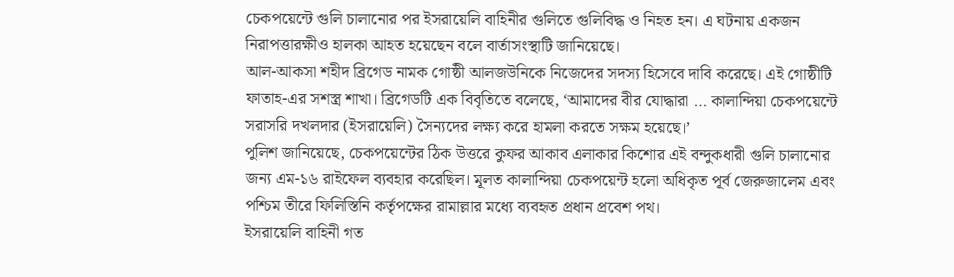চেকপয়েন্টে গুলি চালানোর পর ইসরায়েলি বাহিনীর গুলিতে গুলিবিদ্ধ ও নিহত হন। এ ঘটনায় একজন নিরাপত্তারক্ষীও হালকা আহত হয়েছেন বলে বার্তাসংস্থাটি জানিয়েছে।
আল-আকসা শহীদ ব্রিগেড নামক গোষ্ঠী আলজউনিকে নিজেদের সদস্য হিসেবে দাবি করেছে। এই গোষ্ঠীটি ফাতাহ-এর সশস্ত্র শাখা। ব্রিগেডটি এক বিবৃতিতে বলেছে, ‘আমাদের বীর যোদ্ধারা … কালান্দিয়া চেকপয়েন্টে সরাসরি দখলদার (ইসরায়েলি) সৈন্যদের লক্ষ্য করে হামলা করতে সক্ষম হয়েছে।’
পুলিশ জানিয়েছে, চেকপয়েন্টের ঠিক উত্তরে কুফর আকাব এলাকার কিশোর এই বন্দুকধারী গুলি চালানোর জন্য এম-১৬ রাইফেল ব্যবহার করেছিল। মূলত কালান্দিয়া চেকপয়েন্ট হলো অধিকৃত পূর্ব জেরুজালেম এবং পশ্চিম তীরে ফিলিস্তিনি কর্তৃপক্ষের রামাল্লার মধ্যে ব্যবহৃত প্রধান প্রবেশ পথ।
ইসরায়েলি বাহিনী গত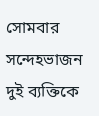সোমবার সন্দেহভাজন দুই ব্যক্তিকে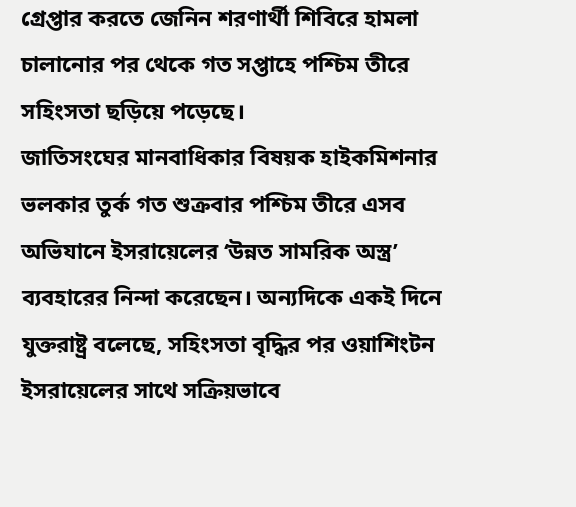গ্রেপ্তার করতে জেনিন শরণার্থী শিবিরে হামলা চালানোর পর থেকে গত সপ্তাহে পশ্চিম তীরে সহিংসতা ছড়িয়ে পড়েছে।
জাতিসংঘের মানবাধিকার বিষয়ক হাইকমিশনার ভলকার তুর্ক গত শুক্রবার পশ্চিম তীরে এসব অভিযানে ইসরায়েলের ‘উন্নত সামরিক অস্ত্র’ ব্যবহারের নিন্দা করেছেন। অন্যদিকে একই দিনে যুক্তরাষ্ট্র বলেছে, সহিংসতা বৃদ্ধির পর ওয়াশিংটন ইসরায়েলের সাথে সক্রিয়ভাবে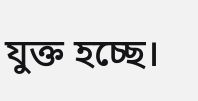যুক্ত হচ্ছে।